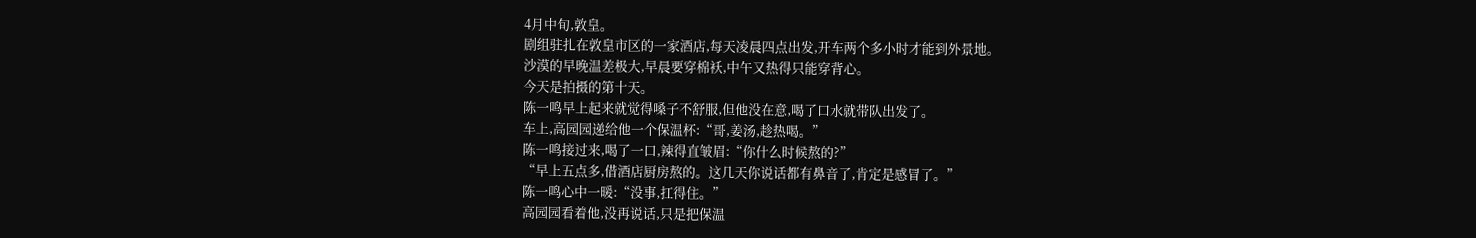4月中旬,敦皇。
剧组驻扎在敦皇市区的一家酒店,每天凌晨四点出发,开车两个多小时才能到外景地。
沙漠的早晚温差极大,早晨要穿棉袄,中午又热得只能穿背心。
今天是拍摄的第十天。
陈一鸣早上起来就觉得嗓子不舒服,但他没在意,喝了口水就带队出发了。
车上,高园园递给他一个保温杯:“哥,姜汤,趁热喝。”
陈一鸣接过来,喝了一口,辣得直皱眉:“你什么时候熬的?”
“早上五点多,借酒店厨房熬的。这几天你说话都有鼻音了,肯定是感冒了。”
陈一鸣心中一暖:“没事,扛得住。”
高园园看着他,没再说话,只是把保温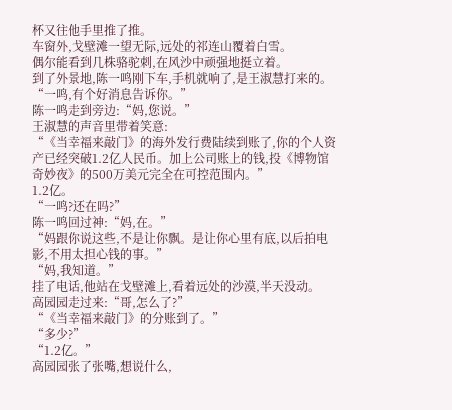杯又往他手里推了推。
车窗外,戈壁滩一望无际,远处的祁连山覆着白雪。
偶尔能看到几株骆驼刺,在风沙中顽强地挺立着。
到了外景地,陈一鸣刚下车,手机就响了,是王淑慧打来的。
“一鸣,有个好消息告诉你。”
陈一鸣走到旁边:“妈,您说。”
王淑慧的声音里带着笑意:
“《当幸福来敲门》的海外发行费陆续到账了,你的个人资产已经突破1.2亿人民币。加上公司账上的钱,投《博物馆奇妙夜》的500万美元完全在可控范围内。”
1.2亿。
“一鸣?还在吗?”
陈一鸣回过神:“妈,在。”
“妈跟你说这些,不是让你飘。是让你心里有底,以后拍电影,不用太担心钱的事。”
“妈,我知道。”
挂了电话,他站在戈壁滩上,看着远处的沙漠,半天没动。
高园园走过来:“哥,怎么了?”
“《当幸福来敲门》的分账到了。”
“多少?”
“1.2亿。”
高园园张了张嘴,想说什么,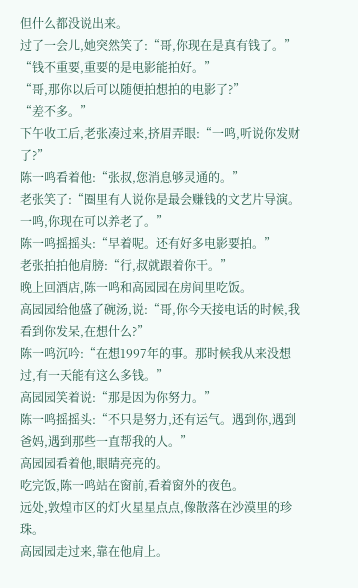但什么都没说出来。
过了一会儿,她突然笑了:“哥,你现在是真有钱了。”
“钱不重要,重要的是电影能拍好。”
“哥,那你以后可以随便拍想拍的电影了?”
“差不多。”
下午收工后,老张凑过来,挤眉弄眼:“一鸣,听说你发财了?”
陈一鸣看着他:“张叔,您消息够灵通的。”
老张笑了:“圈里有人说你是最会赚钱的文艺片导演。一鸣,你现在可以养老了。”
陈一鸣摇摇头:“早着呢。还有好多电影要拍。”
老张拍拍他肩膀:“行,叔就跟着你干。”
晚上回酒店,陈一鸣和高园园在房间里吃饭。
高园园给他盛了碗汤,说:“哥,你今天接电话的时候,我看到你发呆,在想什么?”
陈一鸣沉吟:“在想1997年的事。那时候我从来没想过,有一天能有这么多钱。”
高园园笑着说:“那是因为你努力。”
陈一鸣摇摇头:“不只是努力,还有运气。遇到你,遇到爸妈,遇到那些一直帮我的人。”
高园园看着他,眼睛亮亮的。
吃完饭,陈一鸣站在窗前,看着窗外的夜色。
远处,敦煌市区的灯火星星点点,像散落在沙漠里的珍珠。
高园园走过来,靠在他肩上。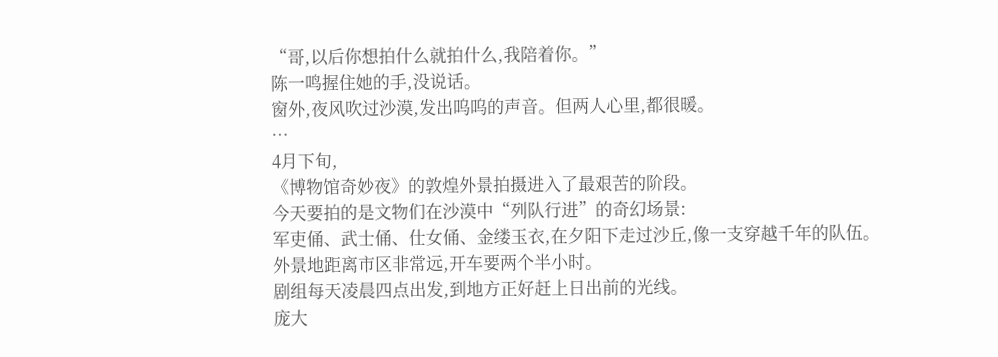“哥,以后你想拍什么就拍什么,我陪着你。”
陈一鸣握住她的手,没说话。
窗外,夜风吹过沙漠,发出呜呜的声音。但两人心里,都很暖。
…
4月下旬,
《博物馆奇妙夜》的敦煌外景拍摄进入了最艰苦的阶段。
今天要拍的是文物们在沙漠中“列队行进”的奇幻场景:
军吏俑、武士俑、仕女俑、金缕玉衣,在夕阳下走过沙丘,像一支穿越千年的队伍。
外景地距离市区非常远,开车要两个半小时。
剧组每天凌晨四点出发,到地方正好赶上日出前的光线。
庞大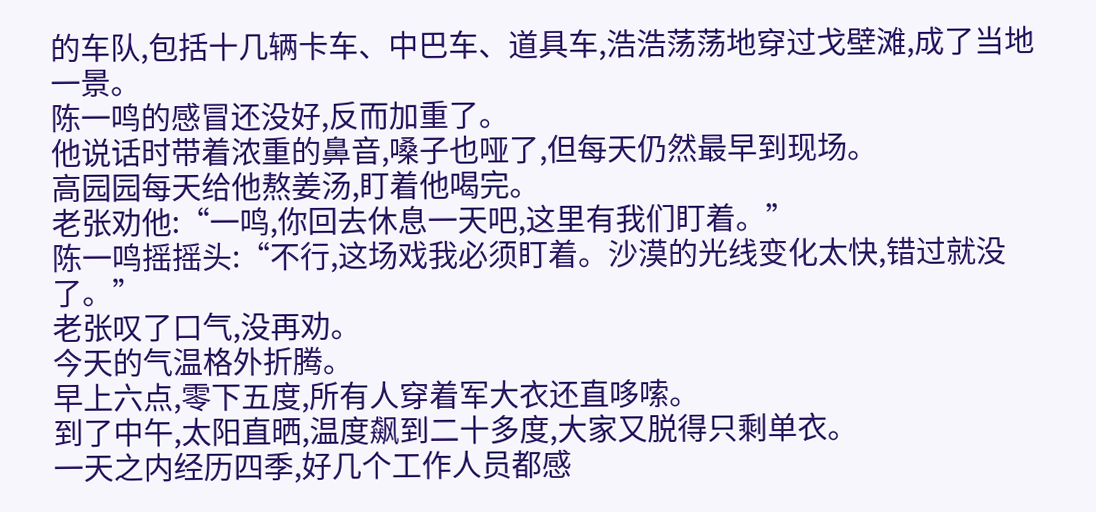的车队,包括十几辆卡车、中巴车、道具车,浩浩荡荡地穿过戈壁滩,成了当地一景。
陈一鸣的感冒还没好,反而加重了。
他说话时带着浓重的鼻音,嗓子也哑了,但每天仍然最早到现场。
高园园每天给他熬姜汤,盯着他喝完。
老张劝他:“一鸣,你回去休息一天吧,这里有我们盯着。”
陈一鸣摇摇头:“不行,这场戏我必须盯着。沙漠的光线变化太快,错过就没了。”
老张叹了口气,没再劝。
今天的气温格外折腾。
早上六点,零下五度,所有人穿着军大衣还直哆嗦。
到了中午,太阳直晒,温度飙到二十多度,大家又脱得只剩单衣。
一天之内经历四季,好几个工作人员都感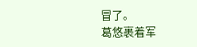冒了。
葛悠裹着军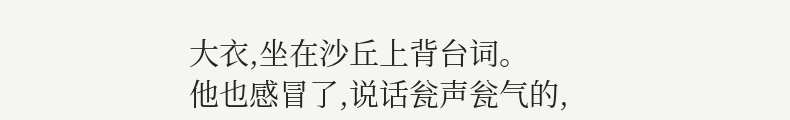大衣,坐在沙丘上背台词。
他也感冒了,说话瓮声瓮气的,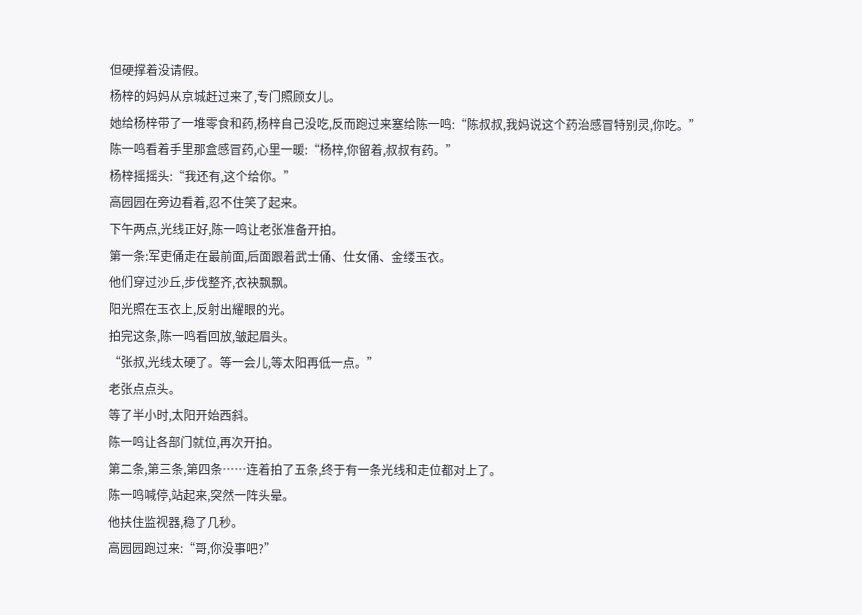但硬撑着没请假。
杨梓的妈妈从京城赶过来了,专门照顾女儿。
她给杨梓带了一堆零食和药,杨梓自己没吃,反而跑过来塞给陈一鸣:“陈叔叔,我妈说这个药治感冒特别灵,你吃。”
陈一鸣看着手里那盒感冒药,心里一暖:“杨梓,你留着,叔叔有药。”
杨梓摇摇头:“我还有,这个给你。”
高园园在旁边看着,忍不住笑了起来。
下午两点,光线正好,陈一鸣让老张准备开拍。
第一条:军吏俑走在最前面,后面跟着武士俑、仕女俑、金缕玉衣。
他们穿过沙丘,步伐整齐,衣袂飘飘。
阳光照在玉衣上,反射出耀眼的光。
拍完这条,陈一鸣看回放,皱起眉头。
“张叔,光线太硬了。等一会儿,等太阳再低一点。”
老张点点头。
等了半小时,太阳开始西斜。
陈一鸣让各部门就位,再次开拍。
第二条,第三条,第四条……连着拍了五条,终于有一条光线和走位都对上了。
陈一鸣喊停,站起来,突然一阵头晕。
他扶住监视器,稳了几秒。
高园园跑过来:“哥,你没事吧?”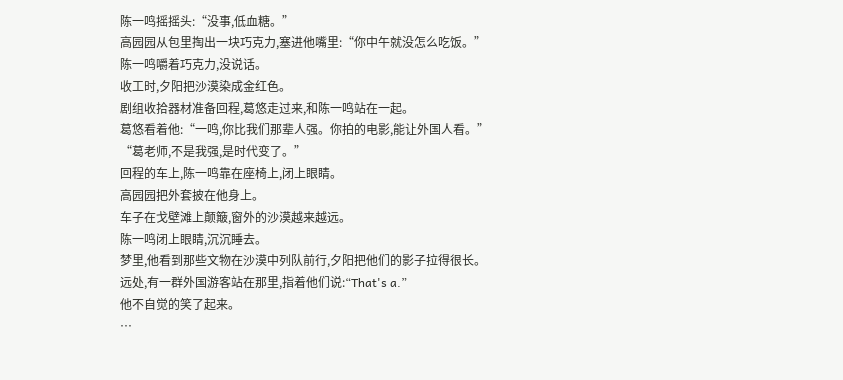陈一鸣摇摇头:“没事,低血糖。”
高园园从包里掏出一块巧克力,塞进他嘴里:“你中午就没怎么吃饭。”
陈一鸣嚼着巧克力,没说话。
收工时,夕阳把沙漠染成金红色。
剧组收拾器材准备回程,葛悠走过来,和陈一鸣站在一起。
葛悠看着他:“一鸣,你比我们那辈人强。你拍的电影,能让外国人看。”
“葛老师,不是我强,是时代变了。”
回程的车上,陈一鸣靠在座椅上,闭上眼睛。
高园园把外套披在他身上。
车子在戈壁滩上颠簸,窗外的沙漠越来越远。
陈一鸣闭上眼睛,沉沉睡去。
梦里,他看到那些文物在沙漠中列队前行,夕阳把他们的影子拉得很长。
远处,有一群外国游客站在那里,指着他们说:“That's a.”
他不自觉的笑了起来。
…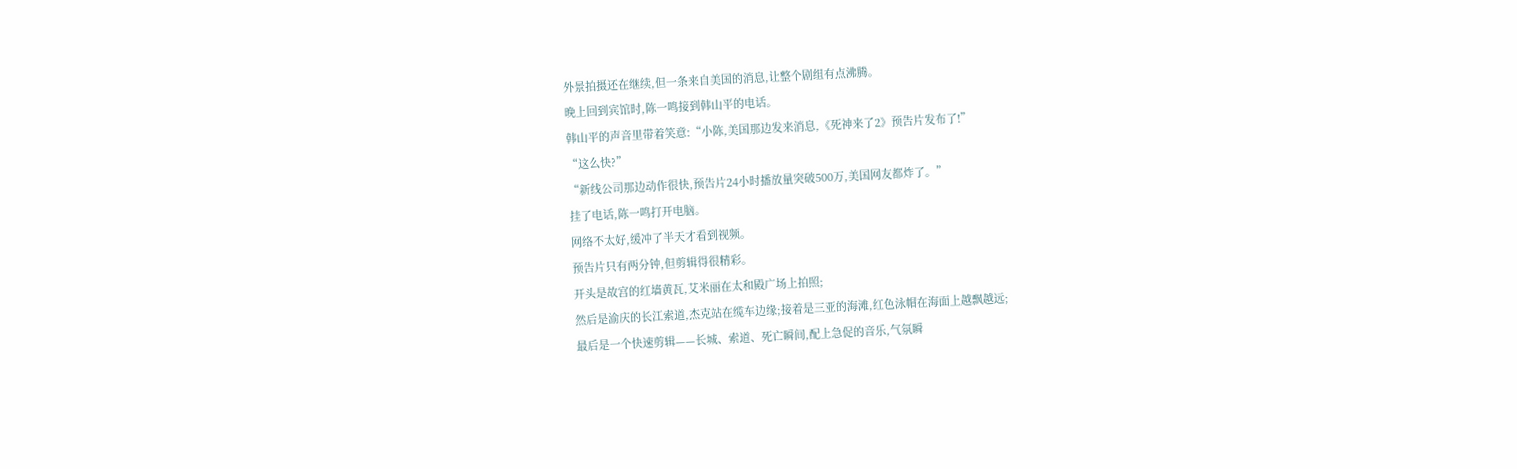外景拍摄还在继续,但一条来自美国的消息,让整个剧组有点沸腾。
晚上回到宾馆时,陈一鸣接到韩山平的电话。
韩山平的声音里带着笑意:“小陈,美国那边发来消息,《死神来了2》预告片发布了!”
“这么快?”
“新线公司那边动作很快,预告片24小时播放量突破500万,美国网友都炸了。”
挂了电话,陈一鸣打开电脑。
网络不太好,缓冲了半天才看到视频。
预告片只有两分钟,但剪辑得很精彩。
开头是故宫的红墙黄瓦,艾米丽在太和殿广场上拍照;
然后是渝庆的长江索道,杰克站在缆车边缘;接着是三亚的海滩,红色泳帽在海面上越飘越远;
最后是一个快速剪辑——长城、索道、死亡瞬间,配上急促的音乐,气氛瞬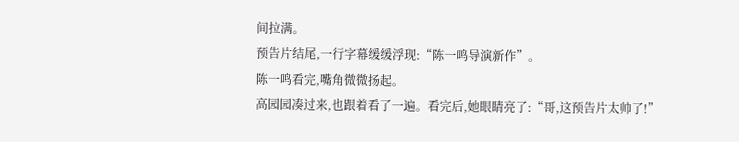间拉满。
预告片结尾,一行字幕缓缓浮现:“陈一鸣导演新作”。
陈一鸣看完,嘴角微微扬起。
高园园凑过来,也跟着看了一遍。看完后,她眼睛亮了:“哥,这预告片太帅了!”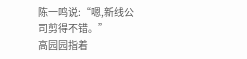陈一鸣说:“嗯,新线公司剪得不错。”
高园园指着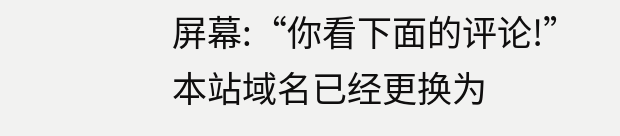屏幕:“你看下面的评论!”
本站域名已经更换为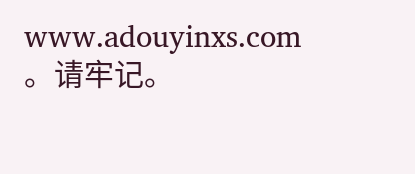www.adouyinxs.com 。请牢记。